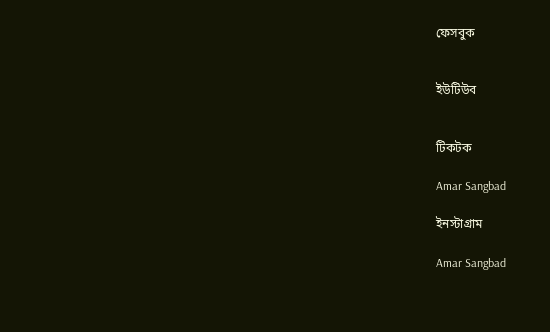ফেসবুক


ইউটিউব


টিকটক

Amar Sangbad

ইনস্টাগ্রাম

Amar Sangbad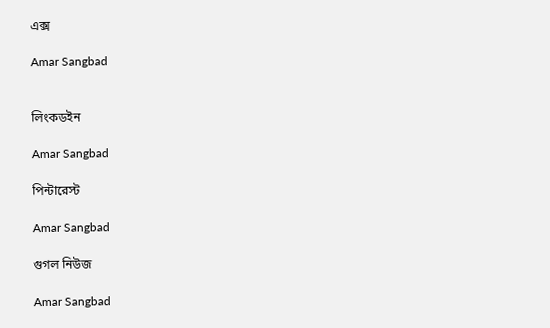এক্স

Amar Sangbad


লিংকডইন

Amar Sangbad

পিন্টারেস্ট

Amar Sangbad

গুগল নিউজ

Amar Sangbad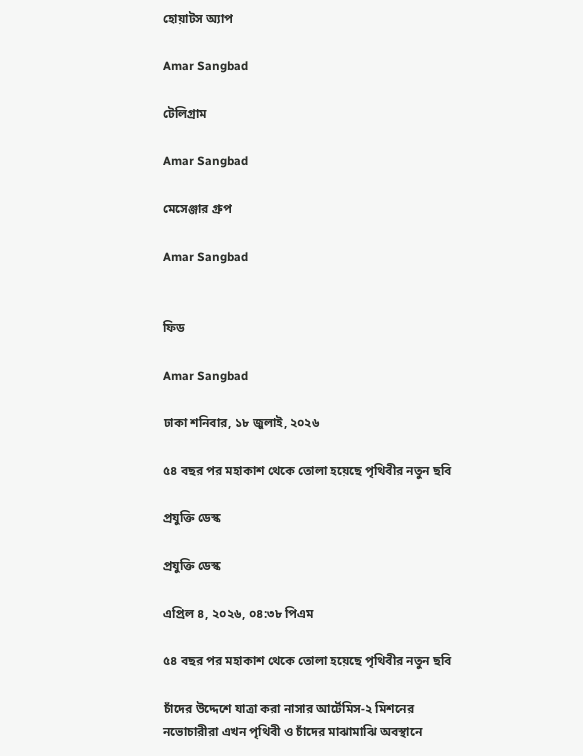হোয়াটস অ্যাপ

Amar Sangbad

টেলিগ্রাম

Amar Sangbad

মেসেঞ্জার গ্রুপ

Amar Sangbad


ফিড

Amar Sangbad

ঢাকা শনিবার, ১৮ জুলাই, ২০২৬

৫৪ বছর পর মহাকাশ থেকে তোলা হয়েছে পৃথিবীর নতুন ছবি

প্রযুক্তি ডেস্ক

প্রযুক্তি ডেস্ক

এপ্রিল ৪, ২০২৬, ০৪:৩৮ পিএম

৫৪ বছর পর মহাকাশ থেকে তোলা হয়েছে পৃথিবীর নতুন ছবি

চাঁদের উদ্দেশে যাত্রা করা নাসার আর্টেমিস-২ মিশনের নভোচারীরা এখন পৃথিবী ও চাঁদের মাঝামাঝি অবস্থানে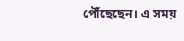পৌঁছেছেন। এ সময়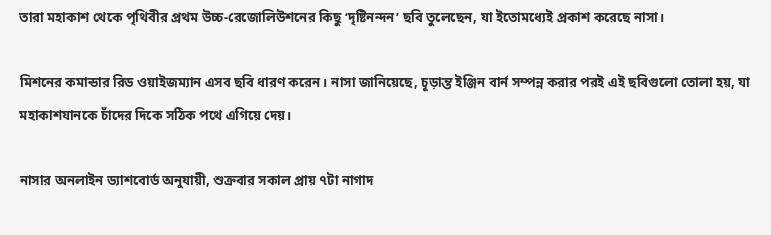তারা মহাকাশ থেকে পৃথিবীর প্রথম উচ্চ-রেজোলিউশনের কিছু ‘দৃষ্টিনন্দন’ ছবি তুলেছেন, যা ইতোমধ্যেই প্রকাশ করেছে নাসা।

মিশনের কমান্ডার রিড ওয়াইজম্যান এসব ছবি ধারণ করেন। নাসা জানিয়েছে, চূড়ান্ত ইঞ্জিন বার্ন সম্পন্ন করার পরই এই ছবিগুলো তোলা হয়, যা মহাকাশযানকে চাঁদের দিকে সঠিক পথে এগিয়ে দেয়।

নাসার অনলাইন ড্যাশবোর্ড অনুযায়ী, শুক্রবার সকাল প্রায় ৭টা নাগাদ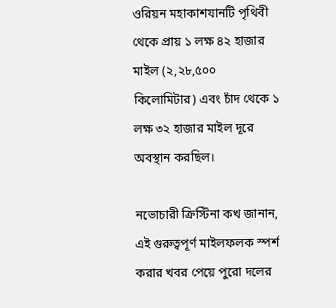ওরিয়ন মহাকাশযানটি পৃথিবী থেকে প্রায় ১ লক্ষ ৪২ হাজার মাইল (২,২৮,৫০০ কিলোমিটার) এবং চাঁদ থেকে ১ লক্ষ ৩২ হাজার মাইল দূরে অবস্থান করছিল।

নভোচারী ক্রিস্টিনা কখ জানান, এই গুরুত্বপূর্ণ মাইলফলক স্পর্শ করার খবর পেয়ে পুরো দলের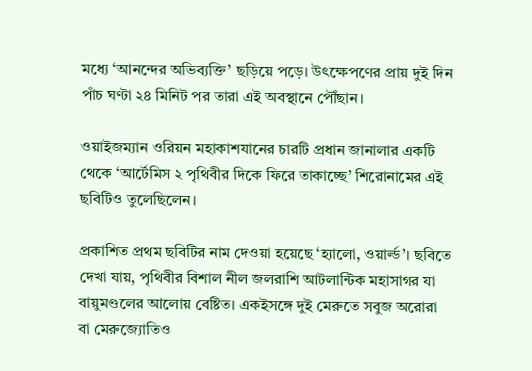মধ্যে ‘আনন্দের অভিব্যক্তি’ ছড়িয়ে পড়ে। উৎক্ষেপণের প্রায় দুই দিন পাঁচ ঘণ্টা ২৪ মিনিট পর তারা এই অবস্থানে পৌঁছান।

ওয়াইজম্যান ওরিয়ন মহাকাশযানের চারটি প্রধান জানালার একটি থেকে ‘আর্টেমিস ২ পৃথিবীর দিকে ফিরে তাকাচ্ছে’ শিরোনামের এই ছবিটিও তুলেছিলেন।

প্রকাশিত প্রথম ছবিটির নাম দেওয়া হয়েছে ‘হ্যালো, ওয়ার্ল্ড’। ছবিতে দেখা যায়, পৃথিবীর বিশাল নীল জলরাশি আটলান্টিক মহাসাগর যা বায়ুমণ্ডলের আলোয় বেষ্টিত। একইসঙ্গে দুই মেরুতে সবুজ অরোরা বা মেরুজ্যোতিও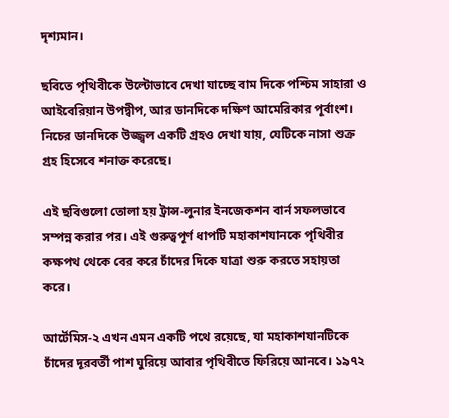দৃশ্যমান।

ছবিতে পৃথিবীকে উল্টোভাবে দেখা যাচ্ছে বাম দিকে পশ্চিম সাহারা ও আইবেরিয়ান উপদ্বীপ, আর ডানদিকে দক্ষিণ আমেরিকার পূর্বাংশ। নিচের ডানদিকে উজ্জ্বল একটি গ্রহও দেখা যায়, যেটিকে নাসা শুক্র গ্রহ হিসেবে শনাক্ত করেছে।

এই ছবিগুলো তোলা হয় ট্রান্স-লুনার ইনজেকশন বার্ন সফলভাবে সম্পন্ন করার পর। এই গুরুত্বপূর্ণ ধাপটি মহাকাশযানকে পৃথিবীর কক্ষপথ থেকে বের করে চাঁদের দিকে যাত্রা শুরু করতে সহায়তা করে।

আর্টেমিস-২ এখন এমন একটি পথে রয়েছে, যা মহাকাশযানটিকে চাঁদের দূরবর্তী পাশ ঘুরিয়ে আবার পৃথিবীতে ফিরিয়ে আনবে। ১৯৭২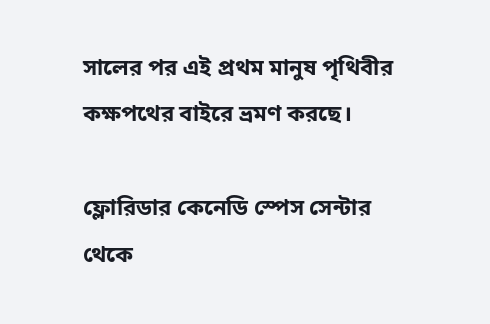সালের পর এই প্রথম মানুষ পৃথিবীর কক্ষপথের বাইরে ভ্রমণ করছে।

ফ্লোরিডার কেনেডি স্পেস সেন্টার থেকে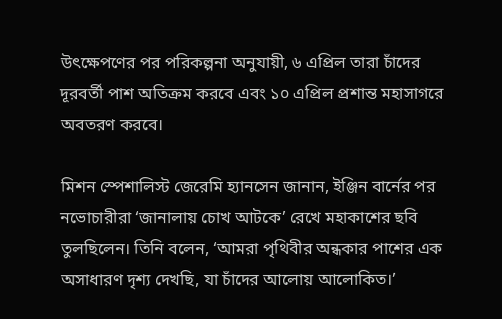উৎক্ষেপণের পর পরিকল্পনা অনুযায়ী, ৬ এপ্রিল তারা চাঁদের দূরবর্তী পাশ অতিক্রম করবে এবং ১০ এপ্রিল প্রশান্ত মহাসাগরে অবতরণ করবে।

মিশন স্পেশালিস্ট জেরেমি হ্যানসেন জানান, ইঞ্জিন বার্নের পর নভোচারীরা ‘জানালায় চোখ আটকে’ রেখে মহাকাশের ছবি তুলছিলেন। তিনি বলেন, ‘আমরা পৃথিবীর অন্ধকার পাশের এক অসাধারণ দৃশ্য দেখছি, যা চাঁদের আলোয় আলোকিত।’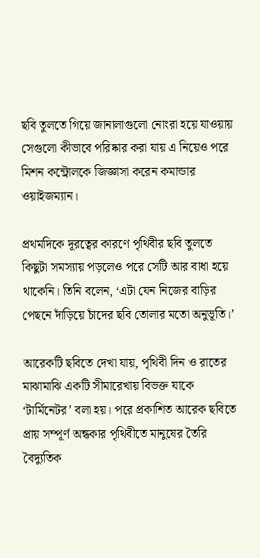ছবি তুলতে গিয়ে জানালাগুলো নোংরা হয়ে যাওয়ায় সেগুলো কীভাবে পরিষ্কার করা যায় এ নিয়েও পরে মিশন কন্ট্রোলকে জিজ্ঞাসা করেন কমান্ডার ওয়াইজম্যান।

প্রথমদিকে দূরত্বের কারণে পৃথিবীর ছবি তুলতে কিছুটা সমস্যায় পড়লেও পরে সেটি আর বাধা হয়ে থাকেনি। তিনি বলেন, ‘এটা যেন নিজের বাড়ির পেছনে দাঁড়িয়ে চাঁদের ছবি তোলার মতো অনুভূতি।’

আরেকটি ছবিতে দেখা যায়, পৃথিবী দিন ও রাতের মাঝামাঝি একটি সীমারেখায় বিভক্ত যাকে ‘টার্মিনেটর’ বলা হয়। পরে প্রকাশিত আরেক ছবিতে প্রায় সম্পূর্ণ অন্ধকার পৃথিবীতে মানুষের তৈরি বৈদ্যুতিক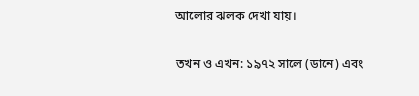আলোর ঝলক দেখা যায়।

তখন ও এখন: ১৯৭২ সালে (ডানে) এবং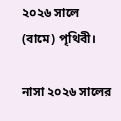২০২৬ সালে (বামে) পৃথিবী।

নাসা ২০২৬ সালের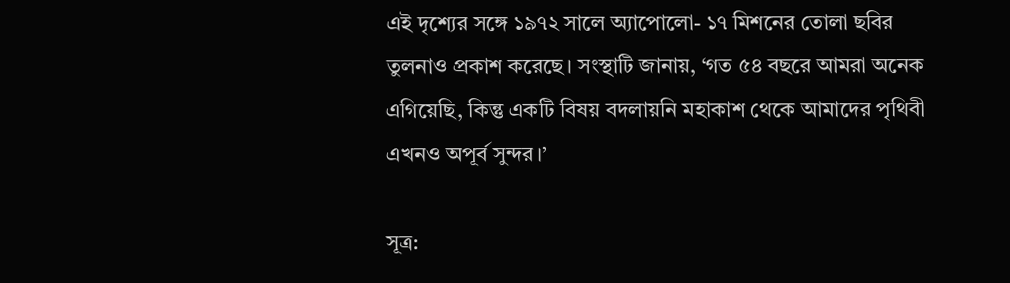এই দৃশ্যের সঙ্গে ১৯৭২ সালে অ্যাপোলো- ১৭ মিশনের তোলা ছবির তুলনাও প্রকাশ করেছে। সংস্থাটি জানায়, ‘গত ৫৪ বছরে আমরা অনেক এগিয়েছি, কিন্তু একটি বিষয় বদলায়নি মহাকাশ থেকে আমাদের পৃথিবী এখনও অপূর্ব সুন্দর।’

সূত্র: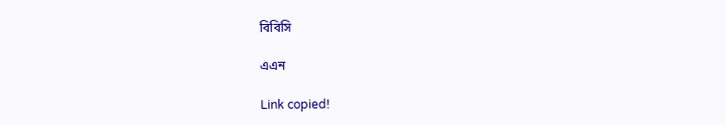বিবিসি

এএন

Link copied!